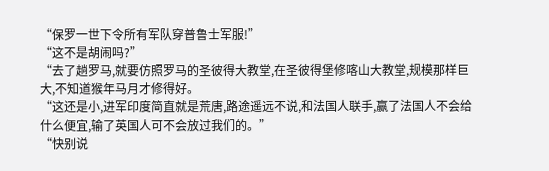“保罗一世下令所有军队穿普鲁士军服!”
“这不是胡闹吗?”
“去了趟罗马,就要仿照罗马的圣彼得大教堂,在圣彼得堡修喀山大教堂,规模那样巨大,不知道猴年马月才修得好。
“这还是小,进军印度简直就是荒唐,路途遥远不说,和法国人联手,赢了法国人不会给什么便宜,输了英国人可不会放过我们的。”
“快别说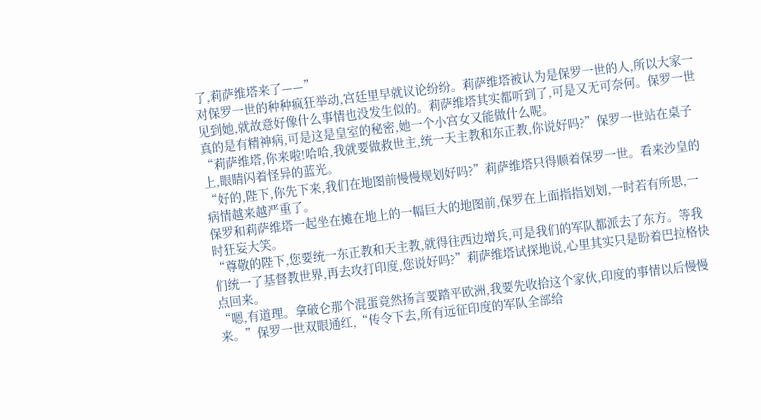了,莉萨维塔来了——”
对保罗一世的种种疯狂举动,宫廷里早就议论纷纷。莉萨维塔被认为是保罗一世的人,所以大家一见到她,就故意好像什么事情也没发生似的。莉萨维塔其实都听到了,可是又无可奈何。保罗一世真的是有精神病,可是这是皇室的秘密,她一个小宫女又能做什么呢。
“莉萨维塔,你来啦!哈哈,我就要做救世主,统一天主教和东正教,你说好吗?”保罗一世站在桌子上,眼睛闪着怪异的蓝光。
“好的,陛下,你先下来,我们在地图前慢慢规划好吗?”莉萨维塔只得顺着保罗一世。看来沙皇的病情越来越严重了。
保罗和莉萨维塔一起坐在摊在地上的一幅巨大的地图前,保罗在上面指指划划,一时若有所思,一时狂妄大笑。
“尊敬的陛下,您要统一东正教和天主教,就得往西边增兵,可是我们的军队都派去了东方。等我们统一了基督教世界,再去攻打印度,您说好吗?”莉萨维塔试探地说,心里其实只是盼着巴拉格快点回来。
“嗯,有道理。拿破仑那个混蛋竟然扬言要踏平欧洲,我要先收拾这个家伙,印度的事情以后慢慢来。”保罗一世双眼通红,“传令下去,所有远征印度的军队全部给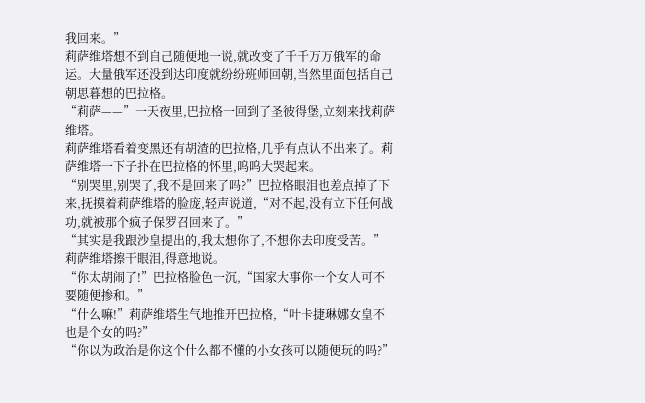我回来。”
莉萨维塔想不到自己随便地一说,就改变了千千万万俄军的命运。大量俄军还没到达印度就纷纷班师回朝,当然里面包括自己朝思暮想的巴拉格。
“莉萨——”一天夜里,巴拉格一回到了圣彼得堡,立刻来找莉萨维塔。
莉萨维塔看着变黑还有胡渣的巴拉格,几乎有点认不出来了。莉萨维塔一下子扑在巴拉格的怀里,呜呜大哭起来。
“别哭里,别哭了,我不是回来了吗?”巴拉格眼泪也差点掉了下来,抚摸着莉萨维塔的脸庞,轻声说道,“对不起,没有立下任何战功,就被那个疯子保罗召回来了。”
“其实是我跟沙皇提出的,我太想你了,不想你去印度受苦。”莉萨维塔擦干眼泪,得意地说。
“你太胡闹了!”巴拉格脸色一沉,“国家大事你一个女人可不要随便掺和。”
“什么嘛!”莉萨维塔生气地推开巴拉格,“叶卡捷琳娜女皇不也是个女的吗?”
“你以为政治是你这个什么都不懂的小女孩可以随便玩的吗?”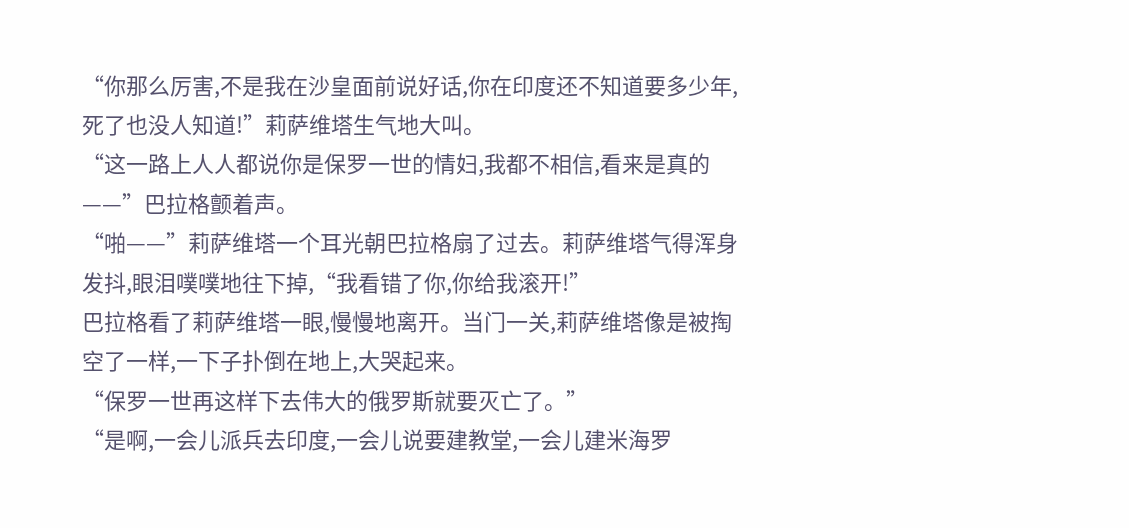“你那么厉害,不是我在沙皇面前说好话,你在印度还不知道要多少年,死了也没人知道!”莉萨维塔生气地大叫。
“这一路上人人都说你是保罗一世的情妇,我都不相信,看来是真的——”巴拉格颤着声。
“啪——”莉萨维塔一个耳光朝巴拉格扇了过去。莉萨维塔气得浑身发抖,眼泪噗噗地往下掉,“我看错了你,你给我滚开!”
巴拉格看了莉萨维塔一眼,慢慢地离开。当门一关,莉萨维塔像是被掏空了一样,一下子扑倒在地上,大哭起来。
“保罗一世再这样下去伟大的俄罗斯就要灭亡了。”
“是啊,一会儿派兵去印度,一会儿说要建教堂,一会儿建米海罗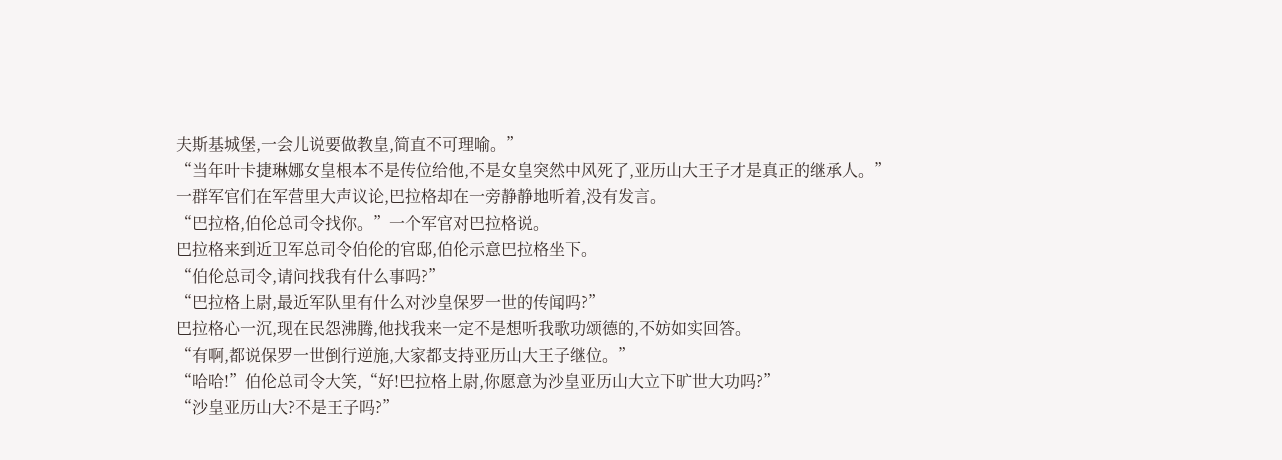夫斯基城堡,一会儿说要做教皇,简直不可理喻。”
“当年叶卡捷琳娜女皇根本不是传位给他,不是女皇突然中风死了,亚历山大王子才是真正的继承人。”
一群军官们在军营里大声议论,巴拉格却在一旁静静地听着,没有发言。
“巴拉格,伯伦总司令找你。”一个军官对巴拉格说。
巴拉格来到近卫军总司令伯伦的官邸,伯伦示意巴拉格坐下。
“伯伦总司令,请问找我有什么事吗?”
“巴拉格上尉,最近军队里有什么对沙皇保罗一世的传闻吗?”
巴拉格心一沉,现在民怨沸腾,他找我来一定不是想听我歌功颂德的,不妨如实回答。
“有啊,都说保罗一世倒行逆施,大家都支持亚历山大王子继位。”
“哈哈!”伯伦总司令大笑,“好!巴拉格上尉,你愿意为沙皇亚历山大立下旷世大功吗?”
“沙皇亚历山大?不是王子吗?”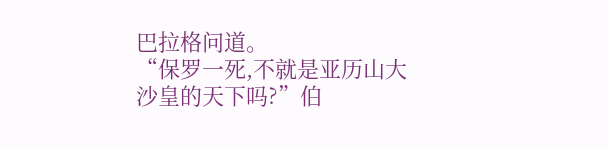巴拉格问道。
“保罗一死,不就是亚历山大沙皇的天下吗?”伯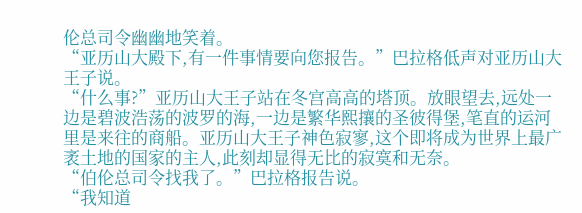伦总司令幽幽地笑着。
“亚历山大殿下,有一件事情要向您报告。”巴拉格低声对亚历山大王子说。
“什么事?”亚历山大王子站在冬宫高高的塔顶。放眼望去,远处一边是碧波浩荡的波罗的海,一边是繁华熙攘的圣彼得堡,笔直的运河里是来往的商船。亚历山大王子神色寂寥,这个即将成为世界上最广袤土地的国家的主人,此刻却显得无比的寂寞和无奈。
“伯伦总司令找我了。”巴拉格报告说。
“我知道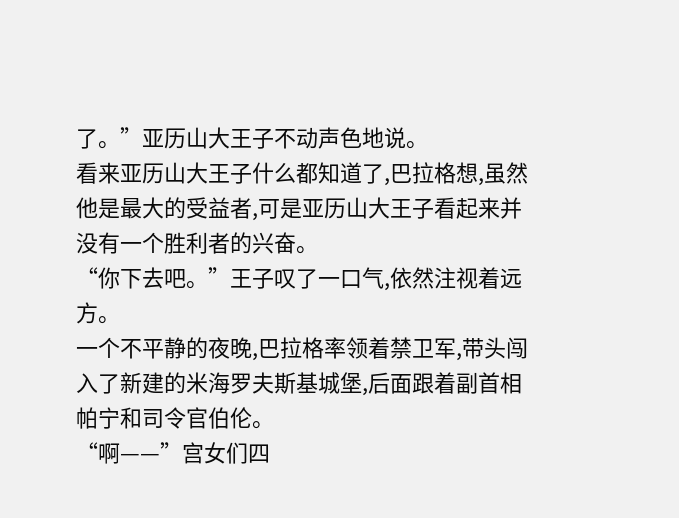了。”亚历山大王子不动声色地说。
看来亚历山大王子什么都知道了,巴拉格想,虽然他是最大的受益者,可是亚历山大王子看起来并没有一个胜利者的兴奋。
“你下去吧。”王子叹了一口气,依然注视着远方。
一个不平静的夜晚,巴拉格率领着禁卫军,带头闯入了新建的米海罗夫斯基城堡,后面跟着副首相帕宁和司令官伯伦。
“啊——”宫女们四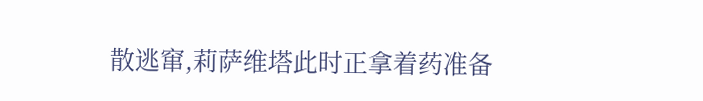散逃窜,莉萨维塔此时正拿着药准备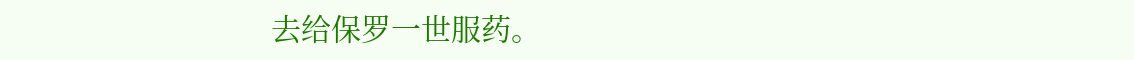去给保罗一世服药。